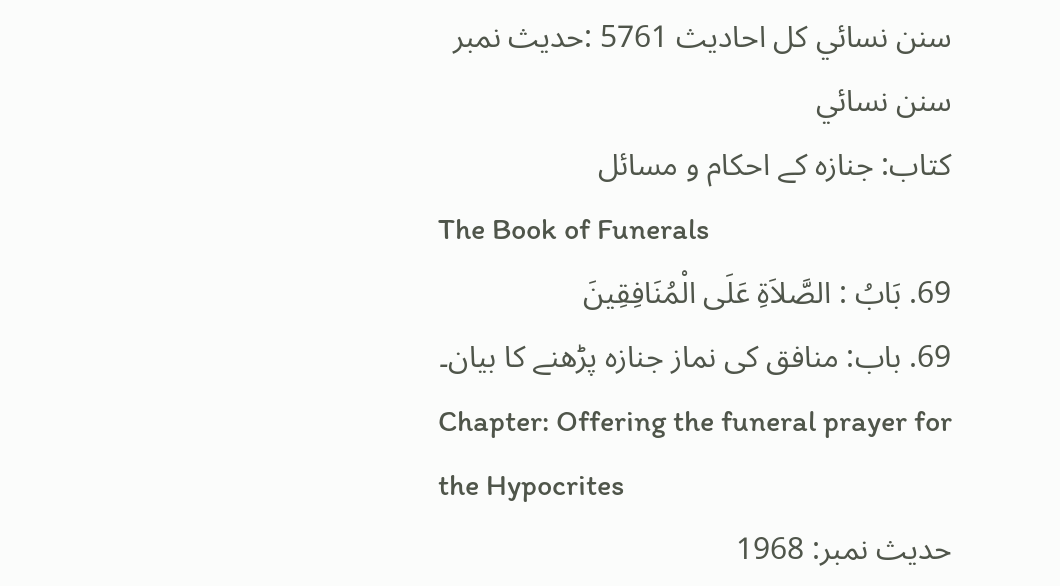سنن نسائي کل احادیث 5761 :حدیث نمبر
سنن نسائي
کتاب: جنازہ کے احکام و مسائل
The Book of Funerals
69. بَابُ : الصَّلاَةِ عَلَى الْمُنَافِقِينَ
69. باب: منافق کی نماز جنازہ پڑھنے کا بیان۔
Chapter: Offering the funeral prayer for the Hypocrites
حدیث نمبر: 1968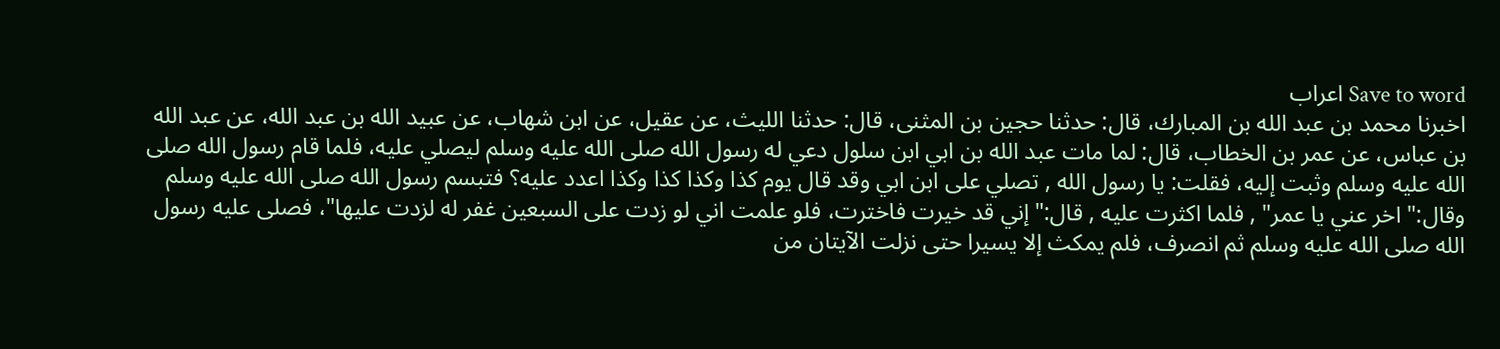Save to word اعراب
اخبرنا محمد بن عبد الله بن المبارك، قال: حدثنا حجين بن المثنى، قال: حدثنا الليث، عن عقيل، عن ابن شهاب، عن عبيد الله بن عبد الله، عن عبد الله بن عباس، عن عمر بن الخطاب، قال: لما مات عبد الله بن ابي ابن سلول دعي له رسول الله صلى الله عليه وسلم ليصلي عليه، فلما قام رسول الله صلى الله عليه وسلم وثبت إليه، فقلت: يا رسول الله , تصلي على ابن ابي وقد قال يوم كذا وكذا كذا وكذا اعدد عليه؟ فتبسم رسول الله صلى الله عليه وسلم وقال:" اخر عني يا عمر" , فلما اكثرت عليه , قال:" إني قد خيرت فاخترت، فلو علمت اني لو زدت على السبعين غفر له لزدت عليها"، فصلى عليه رسول الله صلى الله عليه وسلم ثم انصرف، فلم يمكث إلا يسيرا حتى نزلت الآيتان من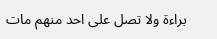براءة ولا تصل على احد منهم مات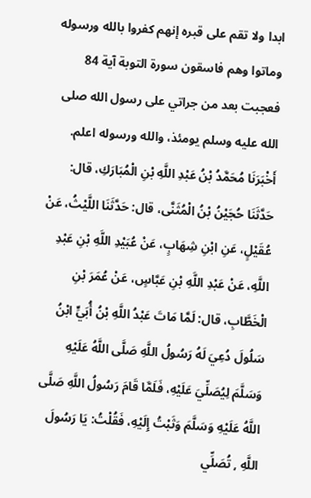ابدا ولا تقم على قبره إنهم كفروا بالله ورسوله وماتوا وهم فاسقون سورة التوبة آية 84 فعجبت بعد من جراتي على رسول الله صلى الله عليه وسلم يومئذ، والله ورسوله اعلم.
أَخْبَرَنَا مُحَمَّدُ بْنُ عَبْدِ اللَّهِ بْنِ الْمُبَارَكِ، قال: حَدَّثَنَا حُجَيْنُ بْنُ الْمُثَنَّى، قال: حَدَّثَنَا اللَّيْثُ، عَنْ عُقَيْلٍ، عَنِ ابْنِ شِهَابٍ، عَنْ عُبَيْدِ اللَّهِ بْنِ عَبْدِ اللَّهِ، عَنْ عَبْدِ اللَّهِ بْنِ عَبَّاسٍ، عَنْ عُمَرَ بْنِ الْخَطَّابِ، قال: لَمَّا مَاتَ عَبْدُ اللَّهِ بْنُ أُبَيٍّ ابْنُ سَلُولَ دُعِيَ لَهُ رَسُولُ اللَّهِ صَلَّى اللَّهُ عَلَيْهِ وَسَلَّمَ لِيُصَلِّيَ عَلَيْهِ، فَلَمَّا قَامَ رَسُولُ اللَّهِ صَلَّى اللَّهُ عَلَيْهِ وَسَلَّمَ وَثَبْتُ إِلَيْهِ، فَقُلْتُ: يَا رَسُولَ اللَّهِ , تُصَلِّي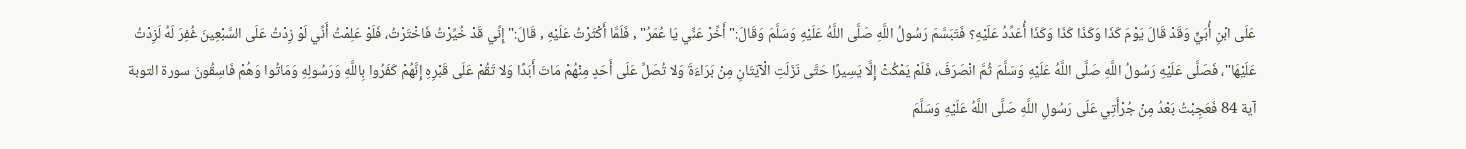عَلَى ابْنِ أُبَيٍّ وَقَدْ قَالَ يَوْمَ كَذَا وَكَذَا كَذَا وَكَذَا أُعَدِّدُ عَلَيْهِ؟ فَتَبَسَّمَ رَسُولُ اللَّهِ صَلَّى اللَّهُ عَلَيْهِ وَسَلَّمَ وَقَالَ:" أَخِّرْ عَنِّي يَا عُمَرُ" , فَلَمَّا أَكْثَرْتُ عَلَيْهِ , قَالَ:" إِنِّي قَدْ خُيِّرْتُ فَاخْتَرْتُ، فَلَوْ عَلِمْتُ أَنِّي لَوْ زِدْتُ عَلَى السَّبْعِينَ غُفِرَ لَهُ لَزِدْتُ عَلَيْهَا"، فَصَلَّى عَلَيْهِ رَسُولُ اللَّهِ صَلَّى اللَّهُ عَلَيْهِ وَسَلَّمَ ثُمَّ انْصَرَفَ، فَلَمْ يَمْكُثْ إِلَّا يَسِيرًا حَتَّى نَزَلَتِ الْآيَتَانِ مِنْ بَرَاءَةَ وَلا تُصَلِّ عَلَى أَحَدٍ مِنْهُمْ مَاتَ أَبَدًا وَلا تَقُمْ عَلَى قَبْرِهِ إِنَّهُمْ كَفَرُوا بِاللَّهِ وَرَسُولِهِ وَمَاتُوا وَهُمْ فَاسِقُونَ سورة التوبة آية 84 فَعَجِبْتُ بَعْدُ مِنْ جُرْأَتِي عَلَى رَسُولِ اللَّهِ صَلَّى اللَّهُ عَلَيْهِ وَسَلَّمَ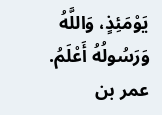يَوْمَئِذٍ، وَاللَّهُ وَرَسُولُهُ أَعْلَمُ.
عمر بن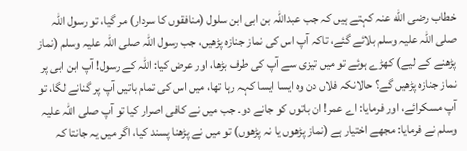خطاب رضی الله عنہ کہتے ہیں کہ جب عبداللہ بن ابی ابن سلول (منافقوں کا سردار) مر گیا، تو رسول اللہ صلی اللہ علیہ وسلم بلائے گئے، تاکہ آپ اس کی نماز جنازہ پڑھیں، جب رسول اللہ صلی اللہ علیہ وسلم (نماز پڑھنے کے لیے) کھڑے ہوئے تو میں تیزی سے آپ کی طرف بڑھا، اور عرض کیا: اللہ کے رسول! آپ ابن ابی پر نماز جنازہ پڑھیں گے؟ حالانکہ فلاں دن وہ ایسا ایسا کہہ رہا تھا، میں اس کی تمام باتیں آپ پر گنانے لگا، تو آپ مسکرائے، اور فرمایا: اے عمر! ان باتوں کو جانے دو۔ جب میں نے کافی اصرار کیا تو آپ صلی اللہ علیہ وسلم نے فرمایا: مجھے اختیار ہے (نماز پڑھوں یا نہ پڑھوں) تو میں نے پڑھنا پسند کیا، اگر میں یہ جانتا کہ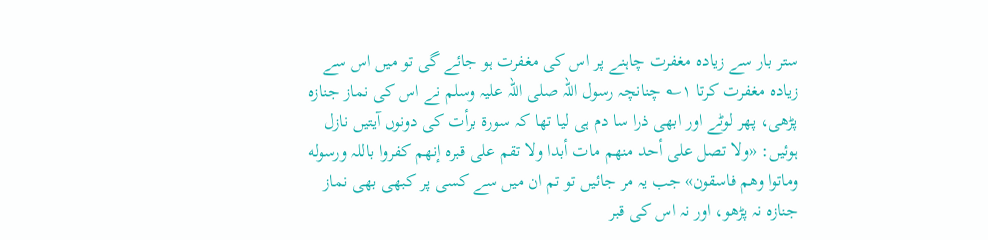ستر بار سے زیادہ مغفرت چاہنے پر اس کی مغفرت ہو جائے گی تو میں اس سے زیادہ مغفرت کرتا ۱؎ چنانچہ رسول اللہ صلی اللہ علیہ وسلم نے اس کی نماز جنازہ پڑھی، پھر لوٹے اور ابھی ذرا سا دم ہی لیا تھا کہ سورۃ برأت کی دونوں آیتیں نازل ہوئیں: «ولا تصل على أحد منهم مات أبدا ولا تقم على قبره إنهم كفروا باللہ ورسوله وماتوا وهم فاسقون» جب یہ مر جائیں تو تم ان میں سے کسی پر کبھی بھی نماز جنازہ نہ پڑھو، اور نہ اس کی قبر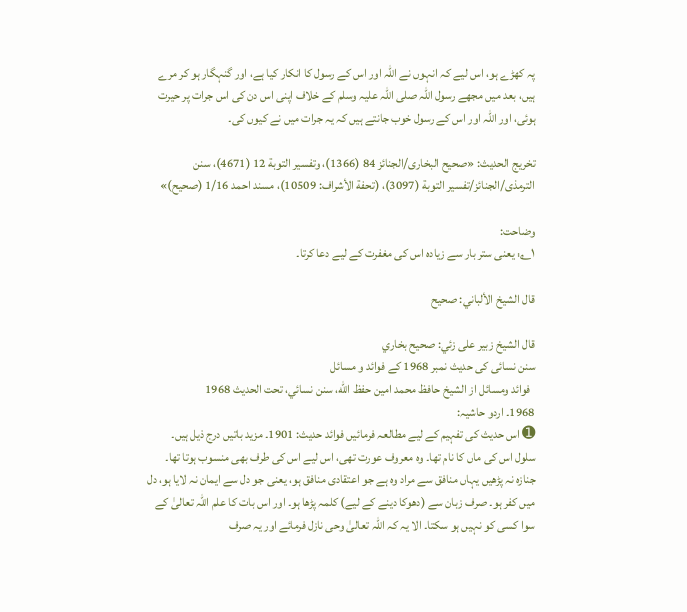پہ کھڑے ہو، اس لیے کہ انہوں نے اللہ اور اس کے رسول کا انکار کیا ہے، اور گنہگار ہو کر مرے ہیں، بعد میں مجھے رسول اللہ صلی اللہ علیہ وسلم کے خلاف اپنی اس دن کی اس جرات پر حیرت ہوئی، اور اللہ اور اس کے رسول خوب جانتے ہیں کہ یہ جرات میں نے کیوں کی۔

تخریج الحدیث: «صحیح البخاری/الجنائز 84 (1366)، وتفسیر التوبة 12 (4671)، سنن الترمذی/الجنائز/تفسیر التوبة (3097)، (تحفة الأشراف: 10509)، مسند احمد 1/16 (صحیح)»

وضاحت:
۱؎: یعنی ستر بار سے زیادہ اس کی مغفرت کے لیے دعا کرتا۔

قال الشيخ الألباني: صحيح

قال الشيخ زبير على زئي: صحيح بخاري
سنن نسائی کی حدیث نمبر 1968 کے فوائد و مسائل
  فوائد ومسائل از الشيخ حافظ محمد امين حفظ الله، سنن نسائي، تحت الحديث 1968
1968۔ اردو حاشیہ:
➊ اس حدیث کی تفہیم کے لیے مطالعہ فرمائیں فوائد حدیث: 1901۔ مزید باتیں درج ذیل ہیں۔
سلول اس کی ماں کا نام تھا۔ وہ معروف عورت تھی، اس لیے اس کی طرف بھی منسوب ہوتا تھا۔
جنازہ نہ پڑھیں یہاں منافق سے مراد وہ ہے جو اعتقادی منافق ہو، یعنی جو دل سے ایمان نہ لایا ہو، دل میں کفر ہو۔ صرف زبان سے (دھوکا دینے کے لیے) کلمہ پڑھا ہو۔ اور اس بات کا علم اللہ تعالیٰ کے سوا کسی کو نہیں ہو سکتا۔ الا یہ کہ اللہ تعالیٰ وحی نازل فرمائے اور یہ صرف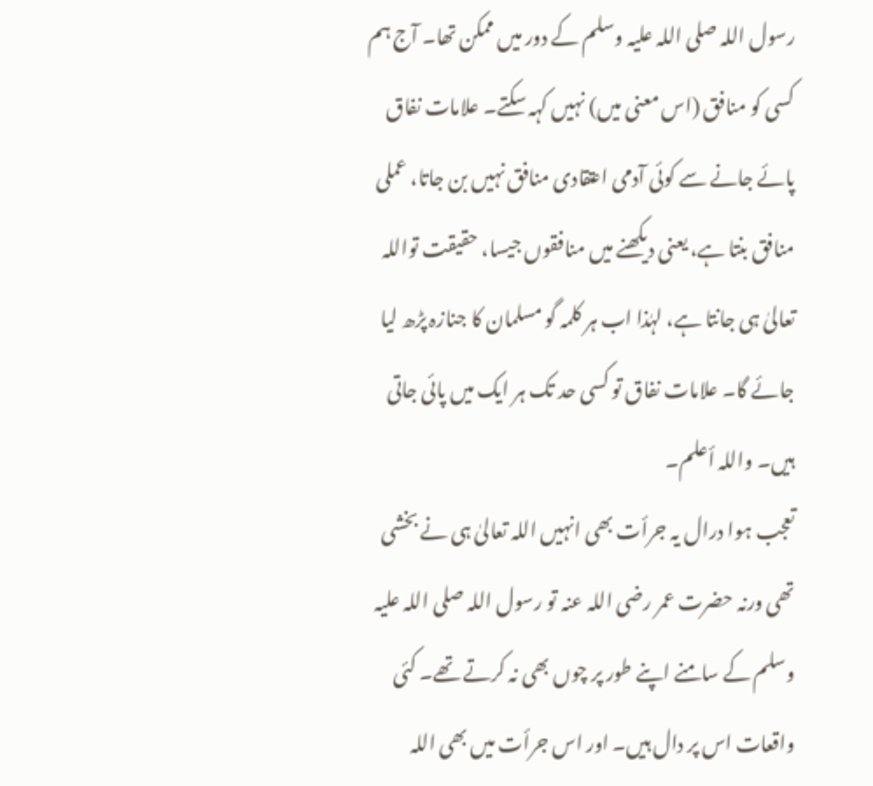رسول اللہ صلی اللہ علیہ وسلم کے دور میں ممکن تھا۔ آج ہم کسی کو منافق (اس معنی میں) نہیں کہہ سکتے۔ علامات نفاق پائے جانے سے کوئی آدمی اعتقادی منافق نہیں بن جاتا، عملی منافق بنتا ہے، یعنی دیکھنے میں منافقوں جیسا، حقیقت تواللہ تعالیٰ ہی جانتا ہے، لہٰذا اب ہر کلمہ گو مسلمان کا جنازہ پڑھ لیا جائے گا۔ علامات نفاق تو کسی حد تک ہر ایک میں پائی جاتی ہیں۔ واللہ أعلم۔
تعجب ہوا درال یہ جرأت بھی انہیں اللہ تعالیٰ ہی نے بخشی تھی ورنہ حضرت عمر رضی اللہ عنہ تو رسول اللہ صلی اللہ علیہ وسلم کے سامنے اپنے طور پر چوں بھی نہ کرتے تھے۔ کئی واقعات اس پر دال ہیں۔ اور اس جرأت میں بھی اللہ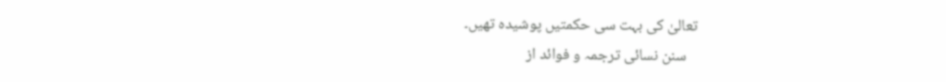تعالیٰ کی بہت سی حکمتیں پوشیدہ تھیں۔
   سنن نسائی ترجمہ و فوائد از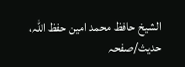الشیخ حافظ محمد امین حفظ اللہ، حدیث/صفحہ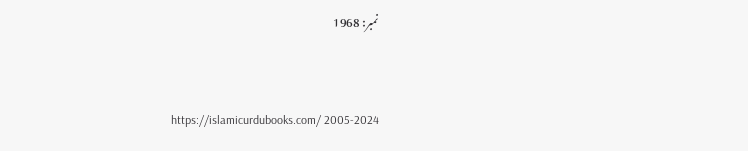نمبر: 1968



https://islamicurdubooks.com/ 2005-2024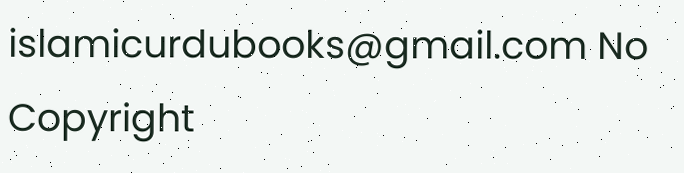islamicurdubooks@gmail.com No Copyright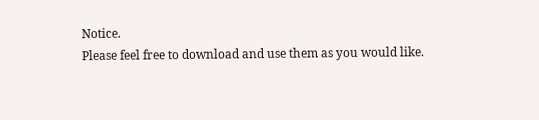Notice.
Please feel free to download and use them as you would like.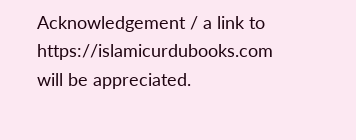Acknowledgement / a link to https://islamicurdubooks.com will be appreciated.